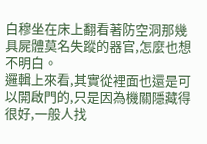白穆坐在床上翻看著防空洞那幾具屍體莫名失蹤的器官,怎麼也想不明白。
邏輯上來看,其實從裡面也還是可以開啟門的,只是因為機關隱藏得很好,一般人找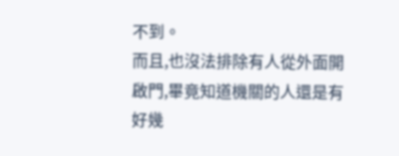不到。
而且,也沒法排除有人從外面開啟門,畢竟知道機關的人還是有好幾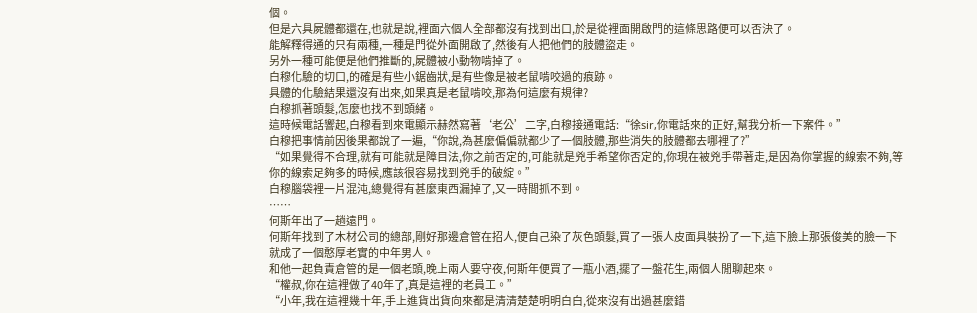個。
但是六具屍體都還在,也就是說,裡面六個人全部都沒有找到出口,於是從裡面開啟門的這條思路便可以否決了。
能解釋得通的只有兩種,一種是門從外面開啟了,然後有人把他們的肢體盜走。
另外一種可能便是他們推斷的,屍體被小動物啃掉了。
白穆化驗的切口,的確是有些小鋸齒狀,是有些像是被老鼠啃咬過的痕跡。
具體的化驗結果還沒有出來,如果真是老鼠啃咬,那為何這麼有規律?
白穆抓著頭髮,怎麼也找不到頭緒。
這時候電話響起,白穆看到來電顯示赫然寫著‘老公’二字,白穆接通電話:“徐sir,你電話來的正好,幫我分析一下案件。”
白穆把事情前因後果都說了一遍,“你說,為甚麼偏偏就都少了一個肢體,那些消失的肢體都去哪裡了?”
“如果覺得不合理,就有可能就是障目法,你之前否定的,可能就是兇手希望你否定的,你現在被兇手帶著走,是因為你掌握的線索不夠,等你的線索足夠多的時候,應該很容易找到兇手的破綻。”
白穆腦袋裡一片混沌,總覺得有甚麼東西漏掉了,又一時間抓不到。
……
何斯年出了一趟遠門。
何斯年找到了木材公司的總部,剛好那邊倉管在招人,便自己染了灰色頭髮,買了一張人皮面具裝扮了一下,這下臉上那張俊美的臉一下就成了一個憨厚老實的中年男人。
和他一起負責倉管的是一個老頭,晚上兩人要守夜,何斯年便買了一瓶小酒,擺了一盤花生,兩個人閒聊起來。
“權叔,你在這裡做了40年了,真是這裡的老員工。”
“小年,我在這裡幾十年,手上進貨出貨向來都是清清楚楚明明白白,從來沒有出過甚麼錯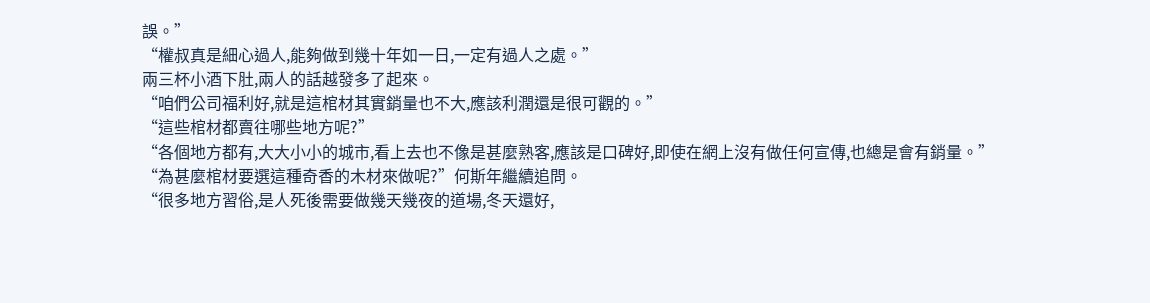誤。”
“權叔真是細心過人,能夠做到幾十年如一日,一定有過人之處。”
兩三杯小酒下肚,兩人的話越發多了起來。
“咱們公司福利好,就是這棺材其實銷量也不大,應該利潤還是很可觀的。”
“這些棺材都賣往哪些地方呢?”
“各個地方都有,大大小小的城市,看上去也不像是甚麼熟客,應該是口碑好,即使在網上沒有做任何宣傳,也總是會有銷量。”
“為甚麼棺材要選這種奇香的木材來做呢?”何斯年繼續追問。
“很多地方習俗,是人死後需要做幾天幾夜的道場,冬天還好,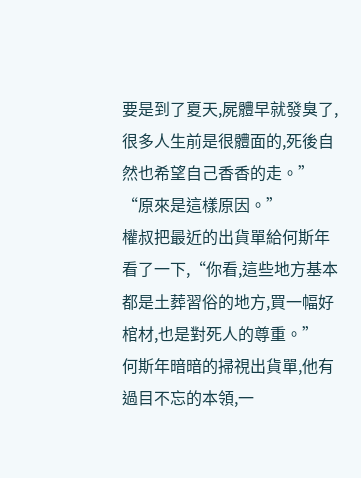要是到了夏天,屍體早就發臭了,很多人生前是很體面的,死後自然也希望自己香香的走。”
“原來是這樣原因。”
權叔把最近的出貨單給何斯年看了一下,“你看,這些地方基本都是土葬習俗的地方,買一幅好棺材,也是對死人的尊重。”
何斯年暗暗的掃視出貨單,他有過目不忘的本領,一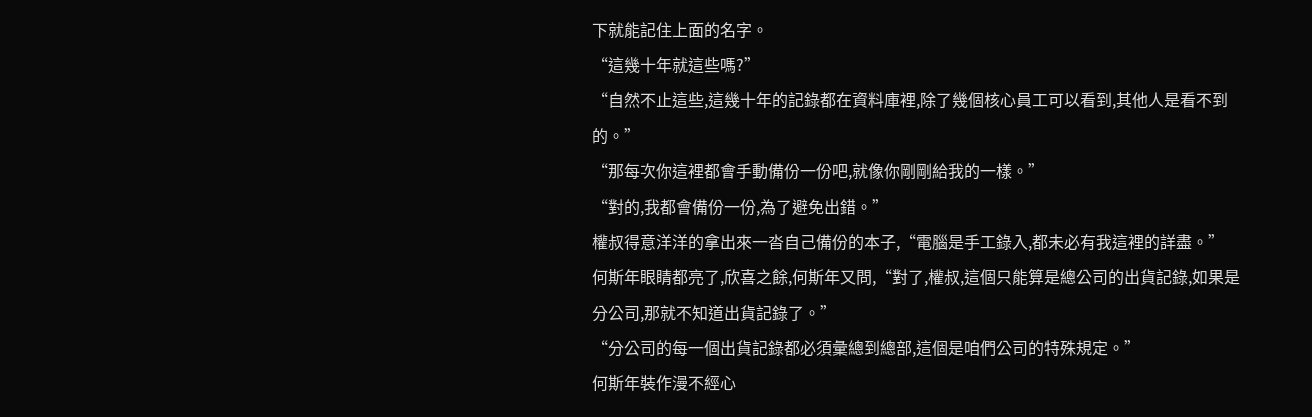下就能記住上面的名字。
“這幾十年就這些嗎?”
“自然不止這些,這幾十年的記錄都在資料庫裡,除了幾個核心員工可以看到,其他人是看不到的。”
“那每次你這裡都會手動備份一份吧,就像你剛剛給我的一樣。”
“對的,我都會備份一份,為了避免出錯。”
權叔得意洋洋的拿出來一沓自己備份的本子,“電腦是手工錄入,都未必有我這裡的詳盡。”
何斯年眼睛都亮了,欣喜之餘,何斯年又問,“對了,權叔,這個只能算是總公司的出貨記錄,如果是分公司,那就不知道出貨記錄了。”
“分公司的每一個出貨記錄都必須彙總到總部,這個是咱們公司的特殊規定。”
何斯年裝作漫不經心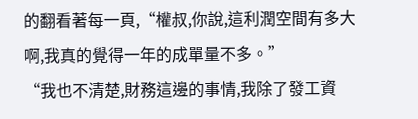的翻看著每一頁,“權叔,你說,這利潤空間有多大啊,我真的覺得一年的成單量不多。”
“我也不清楚,財務這邊的事情,我除了發工資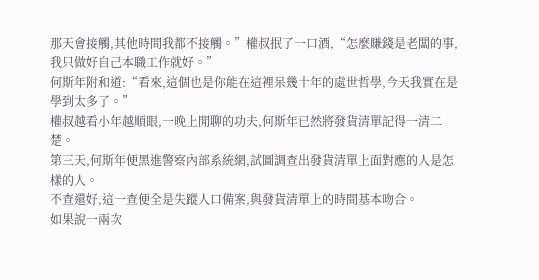那天會接觸,其他時間我都不接觸。”權叔抿了一口酒,“怎麼賺錢是老闆的事,我只做好自己本職工作就好。”
何斯年附和道:“看來,這個也是你能在這裡呆幾十年的處世哲學,今天我實在是學到太多了。”
權叔越看小年越順眼,一晚上閒聊的功夫,何斯年已然將發貨清單記得一清二楚。
第三天,何斯年便黑進警察內部系統網,試圖調查出發貨清單上面對應的人是怎樣的人。
不查還好,這一查便全是失蹤人口備案,與發貨清單上的時間基本吻合。
如果說一兩次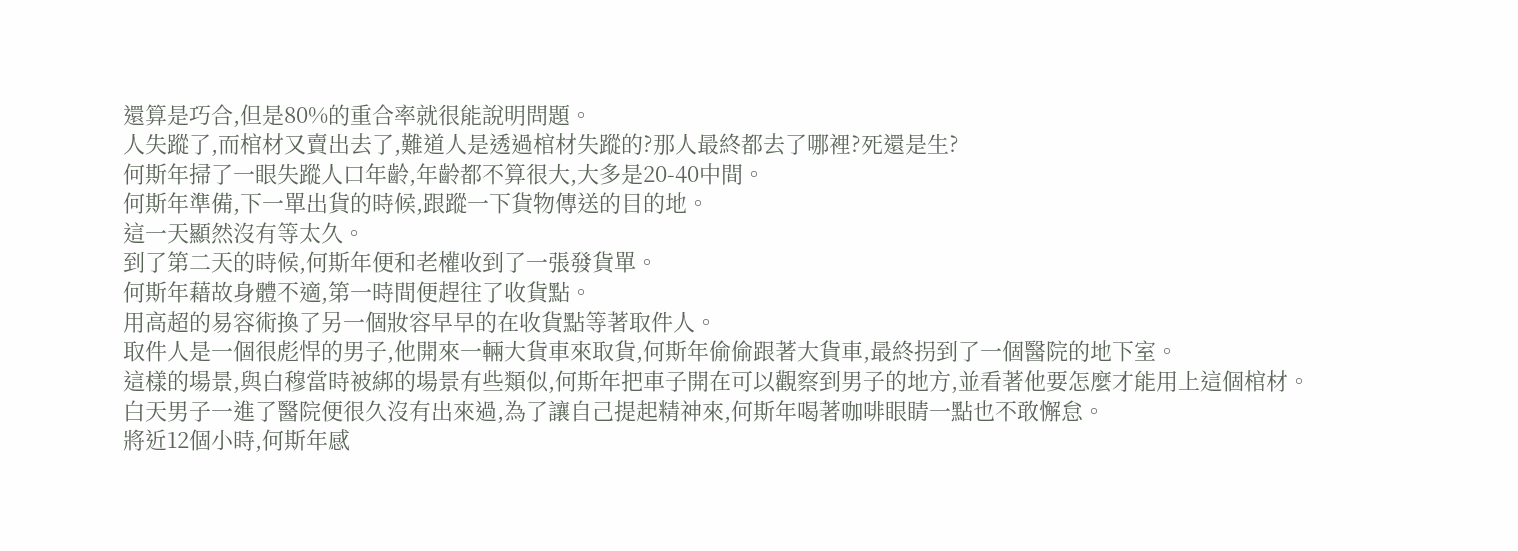還算是巧合,但是80%的重合率就很能說明問題。
人失蹤了,而棺材又賣出去了,難道人是透過棺材失蹤的?那人最終都去了哪裡?死還是生?
何斯年掃了一眼失蹤人口年齡,年齡都不算很大,大多是20-40中間。
何斯年準備,下一單出貨的時候,跟蹤一下貨物傳送的目的地。
這一天顯然沒有等太久。
到了第二天的時候,何斯年便和老權收到了一張發貨單。
何斯年藉故身體不適,第一時間便趕往了收貨點。
用高超的易容術換了另一個妝容早早的在收貨點等著取件人。
取件人是一個很彪悍的男子,他開來一輛大貨車來取貨,何斯年偷偷跟著大貨車,最終拐到了一個醫院的地下室。
這樣的場景,與白穆當時被綁的場景有些類似,何斯年把車子開在可以觀察到男子的地方,並看著他要怎麼才能用上這個棺材。
白天男子一進了醫院便很久沒有出來過,為了讓自己提起精神來,何斯年喝著咖啡眼睛一點也不敢懈怠。
將近12個小時,何斯年感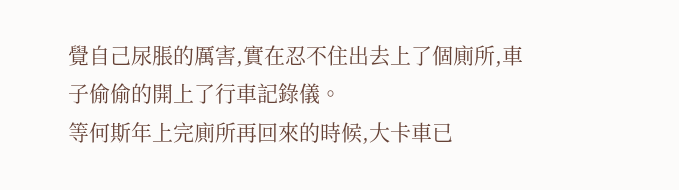覺自己尿脹的厲害,實在忍不住出去上了個廁所,車子偷偷的開上了行車記錄儀。
等何斯年上完廁所再回來的時候,大卡車已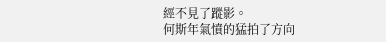經不見了蹤影。
何斯年氣憤的猛拍了方向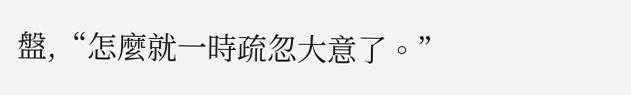盤,“怎麼就一時疏忽大意了。”